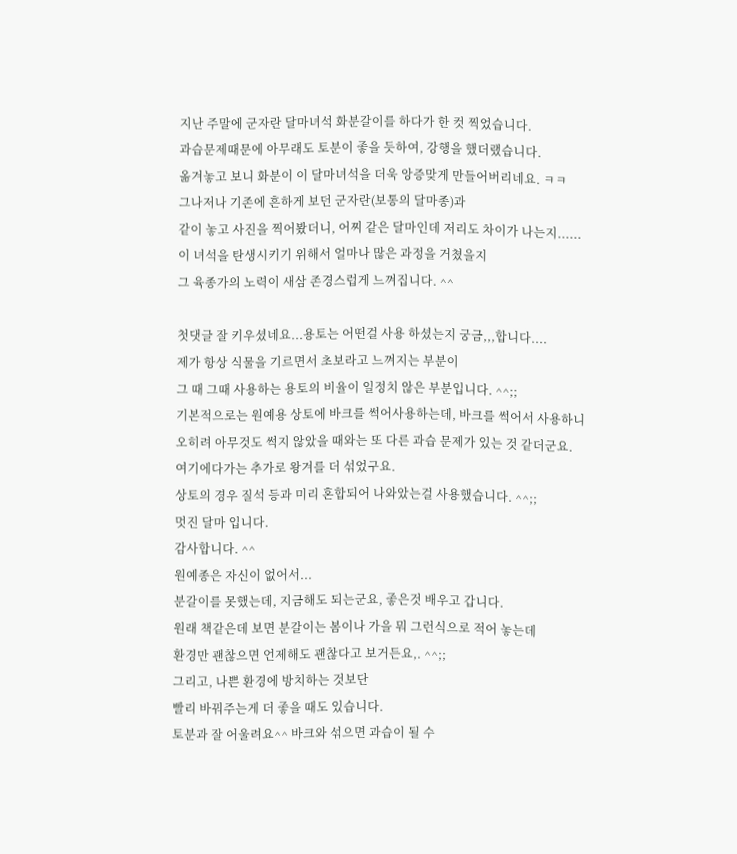지난 주말에 군자란 달마녀석 화분갈이를 하다가 한 컷 찍었습니다.
과습문제때문에 아무래도 토분이 좋을 듯하여, 강행을 했더랬습니다.
옮겨놓고 보니 화분이 이 달마녀석을 더욱 앙증맞게 만들어버리네요. ㅋㅋ
그나저나 기존에 흔하게 보던 군자란(보통의 달마종)과
같이 놓고 사진을 찍어봤더니, 어찌 같은 달마인데 저리도 차이가 나는지......
이 녀석을 탄생시키기 위해서 얼마나 많은 과정을 거쳤을지
그 육종가의 노력이 새삼 존경스럽게 느껴집니다. ^^

첫댓글 잘 키우셨네요...용토는 어떤걸 사용 하셨는지 궁금,,,합니다....
제가 항상 식물을 기르면서 초보라고 느껴지는 부분이
그 때 그때 사용하는 용토의 비율이 일정치 않은 부분입니다. ^^;;
기본적으로는 원예용 상토에 바크를 썩어사용하는데, 바크를 썩어서 사용하니
오히려 아무것도 썩지 않았을 때와는 또 다른 과습 문제가 있는 것 같더군요.
여기에다가는 추가로 왕겨를 더 섞었구요.
상토의 경우 질석 등과 미리 혼합되어 나와았는걸 사용했습니다. ^^;;
멋진 달마 입니다.
감사합니다. ^^
원예종은 자신이 없어서...
분갈이를 못했는데, 지금해도 되는군요, 좋은것 배우고 갑니다.
원래 책같은데 보면 분갈이는 봄이나 가을 뭐 그런식으로 적어 놓는데
환경만 괜찮으면 언제해도 괜찮다고 보거든요,. ^^;;
그리고, 나쁜 환경에 방치하는 것보단
빨리 바꿔주는게 더 좋을 때도 있습니다.
토분과 잘 어울려요^^ 바크와 섞으면 과습이 될 수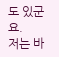도 있군요.
저는 바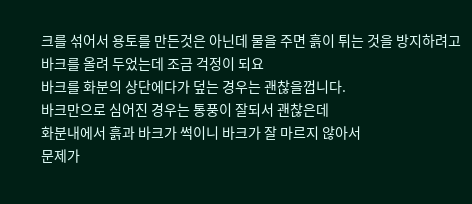크를 섞어서 용토를 만든것은 아닌데 물을 주면 흙이 튀는 것을 방지하려고 바크를 올려 두었는데 조금 걱정이 되요
바크를 화분의 상단에다가 덮는 경우는 괜찮을껍니다.
바크만으로 심어진 경우는 통풍이 잘되서 괜찮은데
화분내에서 흙과 바크가 썩이니 바크가 잘 마르지 않아서
문제가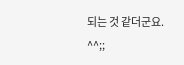되는 것 같더군요. ^^;;